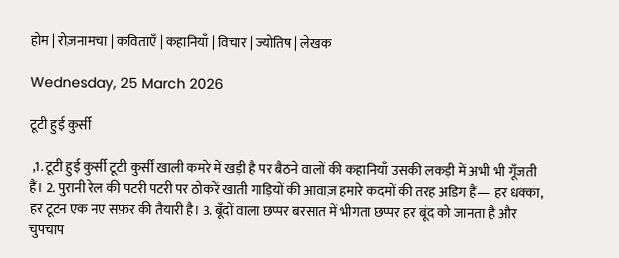होम | रोज़नामचा | कविताएँ | कहानियाँ | विचार | ज्योतिष | लेखक

Wednesday, 25 March 2026

टूटी हुई कुर्सी

 ,1. टूटी हुई कुर्सी टूटी कुर्सी खाली कमरे में खड़ी है पर बैठने वालों की कहानियाँ उसकी लकड़ी में अभी भी गूँजती हैं। 2. पुरानी रेल की पटरी पटरी पर ठोकरें खाती गाड़ियों की आवाज़ हमारे कदमों की तरह अडिग हैं— हर धक्का, हर टूटन एक नए सफ़र की तैयारी है। 3. बूँदों वाला छप्पर बरसात में भीगता छप्पर हर बूंद को जानता है और चुपचाप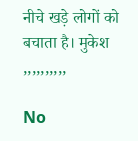नीचे खड़े लोगों को बचाता है। मुकेश ,,,,,,,,,,

No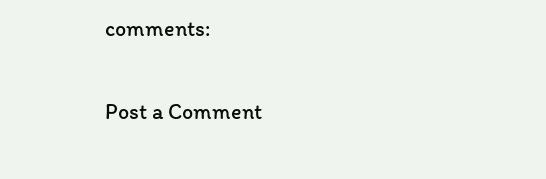comments:

Post a Comment